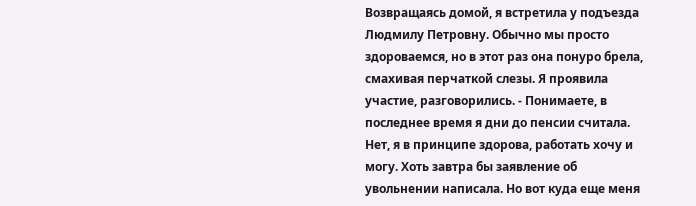Возвращаясь домой, я встретила у подъезда Людмилу Петровну. Обычно мы просто здороваемся, но в этот раз она понуро брела, смахивая перчаткой слезы. Я проявила участие, разговорились. - Понимаете, в последнее время я дни до пенсии считала. Нет, я в принципе здорова, работать хочу и могу. Хоть завтра бы заявление об увольнении написала. Но вот куда еще меня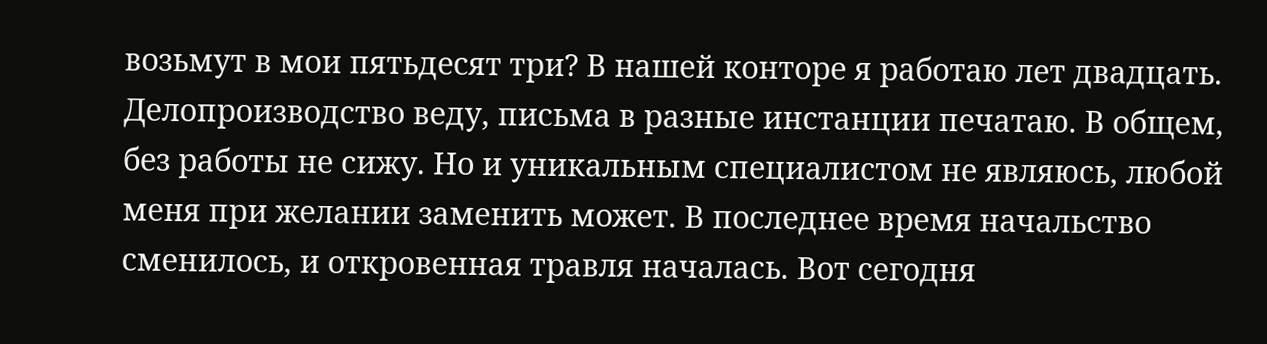возьмут в мои пятьдесят три? В нашей конторе я работаю лет двадцать. Делопроизводство веду, письма в разные инстанции печатаю. В общем, без работы не сижу. Но и уникальным специалистом не являюсь, любой меня при желании заменить может. В последнее время начальство сменилось, и откровенная травля началась. Вот сегодня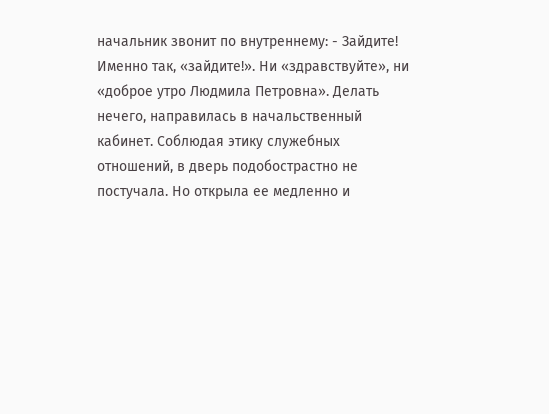начальник звонит по внутреннему: - Зайдите! Именно так, «зайдите!». Ни «здравствуйте», ни «доброе утро Людмила Петровна». Делать нечего, направилась в начальственный кабинет. Соблюдая этику служебных отношений, в дверь подобострастно не постучала. Но открыла ее медленно и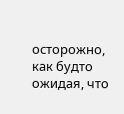осторожно, как будто ожидая, что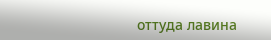оттуда лавина